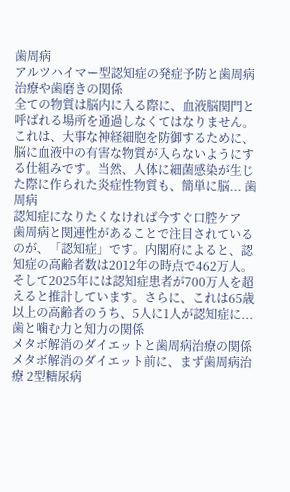歯周病
アルツハイマー型認知症の発症予防と歯周病治療や歯磨きの関係
全ての物質は脳内に入る際に、血液脳関門と呼ばれる場所を通過しなくてはなりません。これは、大事な神経細胞を防御するために、脳に血液中の有害な物質が入らないようにする仕組みです。当然、人体に細菌感染が生じた際に作られた炎症性物質も、簡単に脳... 歯周病
認知症になりたくなければ今すぐ口腔ケア
歯周病と関連性があることで注目されているのが、「認知症」です。内閣府によると、認知症の高齢者数は2012年の時点で462万人。そして2025年には認知症患者が700万人を超えると推計しています。さらに、これは65歳以上の高齢者のうち、5人に1人が認知症に... 歯と噛む力と知力の関係
メタボ解消のダイエットと歯周病治療の関係
メタボ解消のダイエット前に、まず歯周病治療 2型糖尿病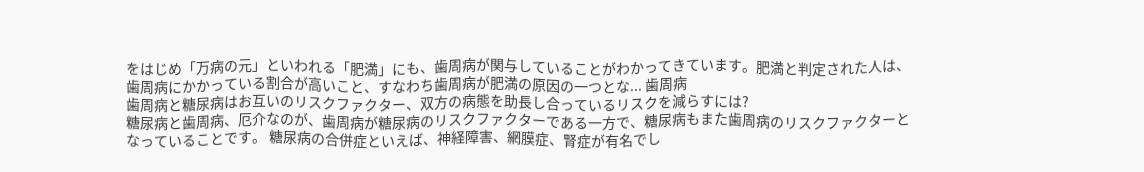をはじめ「万病の元」といわれる「肥満」にも、歯周病が関与していることがわかってきています。肥満と判定された人は、歯周病にかかっている割合が高いこと、すなわち歯周病が肥満の原因の一つとな... 歯周病
歯周病と糖尿病はお互いのリスクファクター、双方の病態を助長し合っているリスクを減らすには?
糖尿病と歯周病、厄介なのが、歯周病が糖尿病のリスクファクターである一方で、糖尿病もまた歯周病のリスクファクターとなっていることです。 糖尿病の合併症といえば、神経障害、網膜症、腎症が有名でし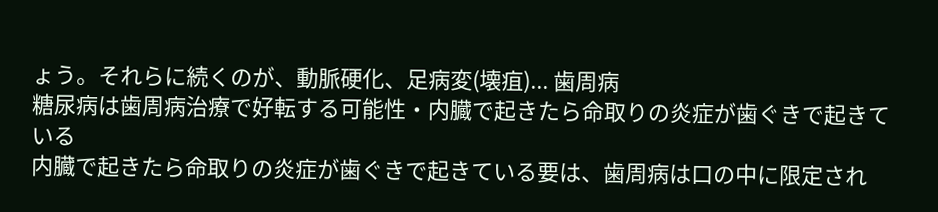ょう。それらに続くのが、動脈硬化、足病変(壊疽)... 歯周病
糖尿病は歯周病治療で好転する可能性・内臓で起きたら命取りの炎症が歯ぐきで起きている
内臓で起きたら命取りの炎症が歯ぐきで起きている要は、歯周病は口の中に限定され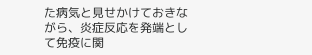た病気と見せかけておきながら、炎症反応を発端として免疫に関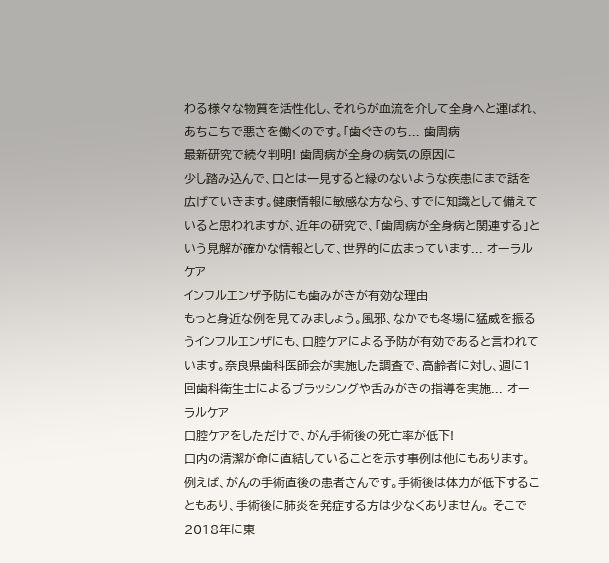わる様々な物質を活性化し、それらが血流を介して全身へと運ばれ、あちこちで悪さを働くのです。「歯ぐきのち... 歯周病
最新研究で続々判明! 歯周病が全身の病気の原因に
少し踏み込んで、口とは一見すると縁のないような疾患にまで話を広げていきます。健康情報に敏感な方なら、すでに知識として備えていると思われますが、近年の研究で、「歯周病が全身病と関連する」という見解が確かな情報として、世界的に広まっています... オーラルケア
インフルエンザ予防にも歯みがきが有効な理由
もっと身近な例を見てみましょう。風邪、なかでも冬場に猛威を振るうインフルエンザにも、口腔ケアによる予防が有効であると言われています。奈良県歯科医師会が実施した調査で、高齢者に対し、週に1回歯科衛生士によるブラッシングや舌みがきの指導を実施... オーラルケア
口腔ケアをしただけで、がん手術後の死亡率が低下!
口内の清潔が命に直結していることを示す事例は他にもあります。例えば、がんの手術直後の患者さんです。手術後は体力が低下することもあり、手術後に肺炎を発症する方は少なくありません。 そこで2018年に東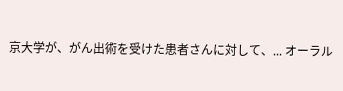京大学が、がん出術を受けた患者さんに対して、... オーラル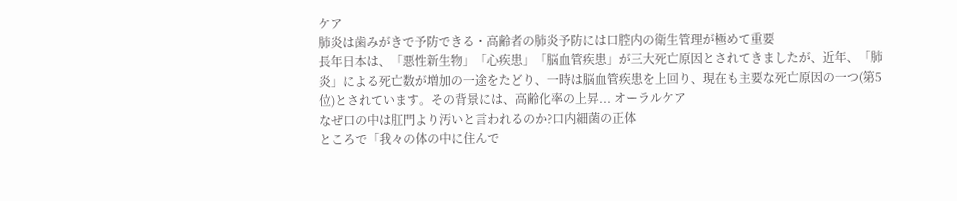ケア
肺炎は歯みがきで予防できる・高齢者の肺炎予防には口腔内の衛生管理が極めて重要
長年日本は、「悪性新生物」「心疾患」「脳血管疾患」が三大死亡原因とされてきましたが、近年、「肺炎」による死亡数が増加の一途をたどり、一時は脳血管疾患を上回り、現在も主要な死亡原因の一つ(第5位)とされています。その背景には、高齢化率の上昇... オーラルケア
なぜ口の中は肛門より汚いと言われるのか?口内細菌の正体
ところで「我々の体の中に住んで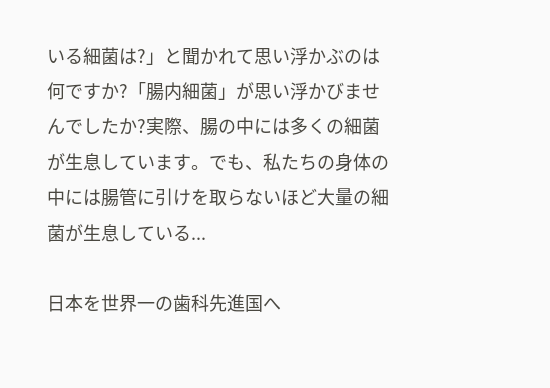いる細菌は?」と聞かれて思い浮かぶのは何ですか?「腸内細菌」が思い浮かびませんでしたか?実際、腸の中には多くの細菌が生息しています。でも、私たちの身体の中には腸管に引けを取らないほど大量の細菌が生息している...

日本を世界一の歯科先進国へ